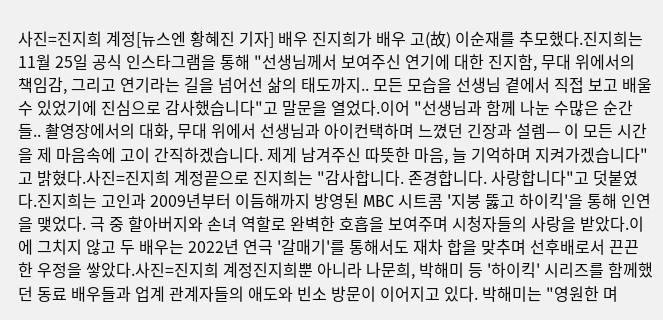사진=진지희 계정[뉴스엔 황혜진 기자] 배우 진지희가 배우 고(故) 이순재를 추모했다.진지희는 11월 25일 공식 인스타그램을 통해 "선생님께서 보여주신 연기에 대한 진지함, 무대 위에서의 책임감, 그리고 연기라는 길을 넘어선 삶의 태도까지.. 모든 모습을 선생님 곁에서 직접 보고 배울 수 있었기에 진심으로 감사했습니다"고 말문을 열었다.이어 "선생님과 함께 나눈 수많은 순간들.. 촬영장에서의 대화, 무대 위에서 선생님과 아이컨택하며 느꼈던 긴장과 설렘— 이 모든 시간을 제 마음속에 고이 간직하겠습니다. 제게 남겨주신 따뜻한 마음, 늘 기억하며 지켜가겠습니다"고 밝혔다.사진=진지희 계정끝으로 진지희는 "감사합니다. 존경합니다. 사랑합니다"고 덧붙였다.진지희는 고인과 2009년부터 이듬해까지 방영된 MBC 시트콤 '지붕 뚫고 하이킥'을 통해 인연을 맺었다. 극 중 할아버지와 손녀 역할로 완벽한 호흡을 보여주며 시청자들의 사랑을 받았다.이에 그치지 않고 두 배우는 2022년 연극 '갈매기'를 통해서도 재차 합을 맞추며 선후배로서 끈끈한 우정을 쌓았다.사진=진지희 계정진지희뿐 아니라 나문희, 박해미 등 '하이킥' 시리즈를 함께했던 동료 배우들과 업계 관계자들의 애도와 빈소 방문이 이어지고 있다. 박해미는 "영원한 며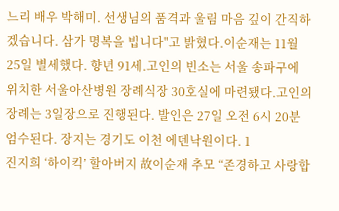느리 배우 박해미. 선생님의 품격과 울림 마음 깊이 간직하겠습니다. 삼가 명복을 빕니다"고 밝혔다.이순재는 11월 25일 별세했다. 향년 91세.고인의 빈소는 서울 송파구에 위치한 서울아산병원 장례식장 30호실에 마련됐다.고인의 장례는 3일장으로 진행된다. 발인은 27일 오전 6시 20분 엄수된다. 장지는 경기도 이천 에덴낙원이다. 1
진지희 ‘하이킥’ 할아버지 故이순재 추모 “존경하고 사랑합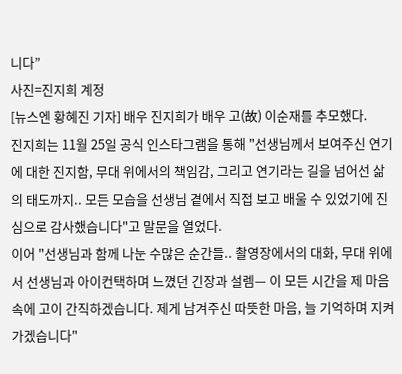니다”
사진=진지희 계정
[뉴스엔 황혜진 기자] 배우 진지희가 배우 고(故) 이순재를 추모했다.
진지희는 11월 25일 공식 인스타그램을 통해 "선생님께서 보여주신 연기에 대한 진지함, 무대 위에서의 책임감, 그리고 연기라는 길을 넘어선 삶의 태도까지.. 모든 모습을 선생님 곁에서 직접 보고 배울 수 있었기에 진심으로 감사했습니다"고 말문을 열었다.
이어 "선생님과 함께 나눈 수많은 순간들.. 촬영장에서의 대화, 무대 위에서 선생님과 아이컨택하며 느꼈던 긴장과 설렘— 이 모든 시간을 제 마음속에 고이 간직하겠습니다. 제게 남겨주신 따뜻한 마음, 늘 기억하며 지켜가겠습니다"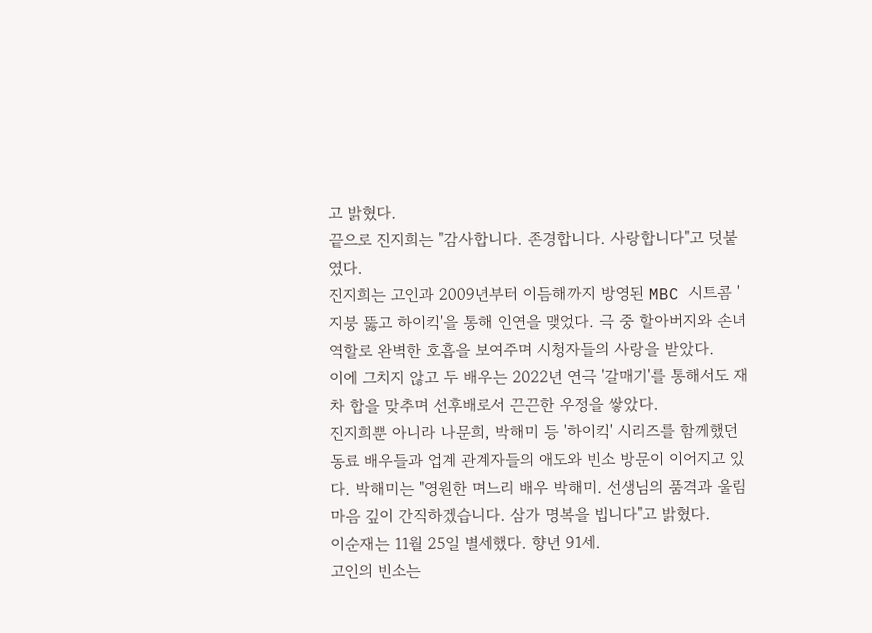고 밝혔다.
끝으로 진지희는 "감사합니다. 존경합니다. 사랑합니다"고 덧붙였다.
진지희는 고인과 2009년부터 이듬해까지 방영된 MBC 시트콤 '지붕 뚫고 하이킥'을 통해 인연을 맺었다. 극 중 할아버지와 손녀 역할로 완벽한 호흡을 보여주며 시청자들의 사랑을 받았다.
이에 그치지 않고 두 배우는 2022년 연극 '갈매기'를 통해서도 재차 합을 맞추며 선후배로서 끈끈한 우정을 쌓았다.
진지희뿐 아니라 나문희, 박해미 등 '하이킥' 시리즈를 함께했던 동료 배우들과 업계 관계자들의 애도와 빈소 방문이 이어지고 있다. 박해미는 "영원한 며느리 배우 박해미. 선생님의 품격과 울림 마음 깊이 간직하겠습니다. 삼가 명복을 빕니다"고 밝혔다.
이순재는 11월 25일 별세했다. 향년 91세.
고인의 빈소는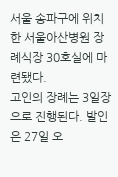서울 송파구에 위치한 서울아산병원 장례식장 30호실에 마련됐다.
고인의 장례는 3일장으로 진행된다. 발인은 27일 오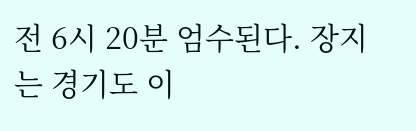전 6시 20분 엄수된다. 장지는 경기도 이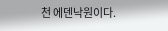천 에덴낙원이다.